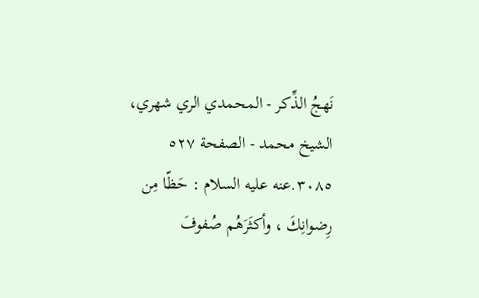نَهجُ الذِّكر - المحمدي الري شهري، الشيخ محمد - الصفحة ٥٢٧
٣٠٨٥.عنه عليه السلام : حَظّا مِن رِضوانِكَ ، وأكثَرَهُم صُفوفَ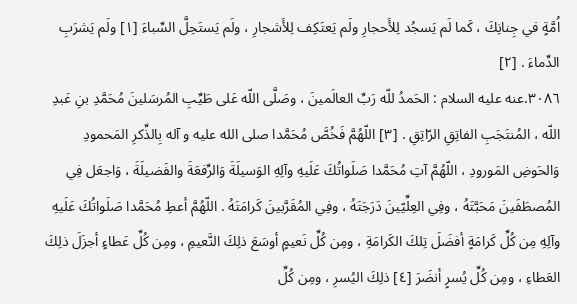اُمَّةٍ في جِنانِكَ ، كَما لَم يَسجُد لِلأَحجارِ ولَم يَعتَكِف لِلأَشجارِ ، ولَم يَستَحِلَّ السِّباءَ [١] ولَم يَشرَبِ الدِّماءَ . [٢]
٣٠٨٦.عنه عليه السلام : الحَمدُ للّه رَبِّ العالَمينَ ، وصَلَّى اللّه عَلى طَيِّبِ المُرسَلينَ مُحَمَّدِ بنِ عَبدِ اللّه ، المُنتَجَبِ الفاتِقِ الرّاتِقِ . [٣] اللّهُمَّ فَخُصَّ مُحَمَّدا صلى الله عليه و آله بِالذِّكرِ المَحمودِ وَالحَوضِ المَورودِ ، اللّهُمَّ آتِ مُحَمَّدا صَلَواتُكَ عَلَيهِ وآلِهِ الوَسيلَةَ وَالرِّفعَةَ والفَضيلَةَ ، وَاجعَل فِي المُصطَفَينَ مَحَبَّتَهُ ، وفِي العِلِّيّينَ دَرَجَتَهُ ، وفِي المُقَرَّبينَ كَرامَتَهُ . اللّهُمَّ أعطِ مُحَمَّدا صَلَواتُكَ عَلَيهِ وآلِهِ مِن كُلِّ كَرامَةٍ أفضَلَ تِلكَ الكَرامَةِ ، ومِن كُلِّ نَعيمٍ أوسَعَ ذلِكَ النَّعيمِ ، ومِن كُلِّ عَطاءٍ أجزَلَ ذلِكَ العَطاءِ ، ومِن كُلِّ يُسرٍ أنضَرَ [٤] ذلِكَ اليُسرِ ، ومِن كُلِّ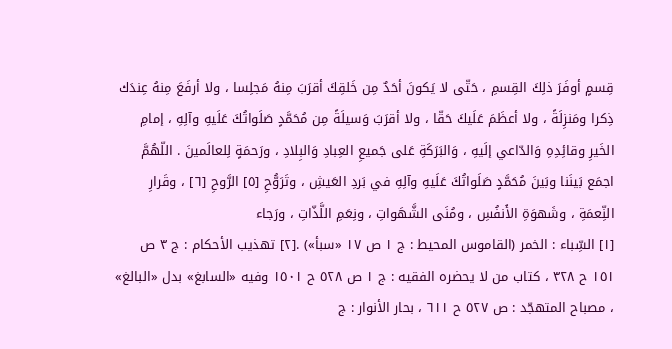قِسمٍ أوفَرَ ذلِكَ القِسمِ ، حَتّى لا يَكونَ أحَدٌ مِن خَلقِكَ أقرَبَ مِنهُ مَجلِسا ، ولا أرفَعَ مِنهُ عِندَك ذِكرا ومَنزِلَةً ، ولا أعظَمَ عَلَيكَ حَقّا ، ولا أقرَبَ وَسيلَةً مِن مُحَمَّدٍ صَلَواتُكَ عَلَيهِ وآلِهِ ، إمامِ الخَيرِ وقائِدِهِ وَالدّاعي إلَيهِ ، وَالبَرَكَةِ عَلى جَميعِ العِبادِ وَالبِلادِ ، ورَحمَةٍ لِلعالَمينَ . اللّهُمَّ اجمَع بَينَنا وبَينَ مُحَمَّدٍ صَلَواتُكَ عَلَيهِ وآلِهِ في بَردِ العَيشِ ، وتَرَوُّحِ [٥] الرَّوحِ [٦] ، وقَرارِ النِّعمَةِ ، وشَهوَةِ الأَنفُسِ ، ومُنَى الشَّهَواتِ ، ونِعَمِ اللَّذّاتِ ، ورَجاء
[١] السِّباء : الخمر (القاموس المحيط : ج ١ ص ١٧ «سبأ») .[٢] تهذيب الأحكام : ج ٣ ص ١٥١ ح ٣٢٨ ، كتاب من لا يحضره الفقيه : ج ١ ص ٥٢٨ ح ١٥٠١ وفيه «السابغ» بدل «البالغ» ، مصباح المتهجّد : ص ٥٢٧ ح ٦١١ ، بحار الأنوار : ج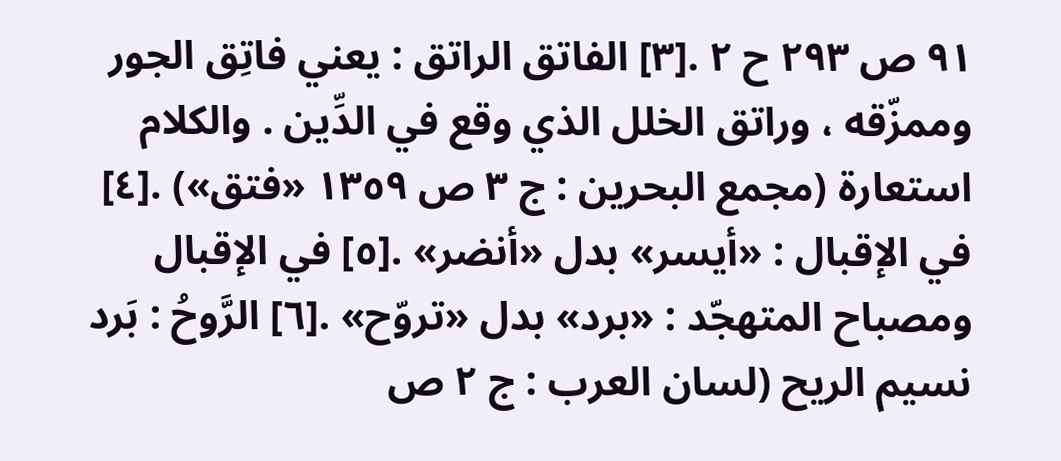٩١ ص ٢٩٣ ح ٢ .[٣] الفاتق الراتق : يعني فاتِق الجور وممزّقه ، وراتق الخلل الذي وقع في الدِّين . والكلام استعارة (مجمع البحرين : ج ٣ ص ١٣٥٩ «فتق») .[٤] في الإقبال : «أيسر» بدل «أنضر» .[٥] في الإقبال ومصباح المتهجّد : «برد» بدل «تروّح» .[٦] الرَّوحُ : بَرد نسيم الريح (لسان العرب : ج ٢ ص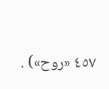٤٥٧ «روح») .